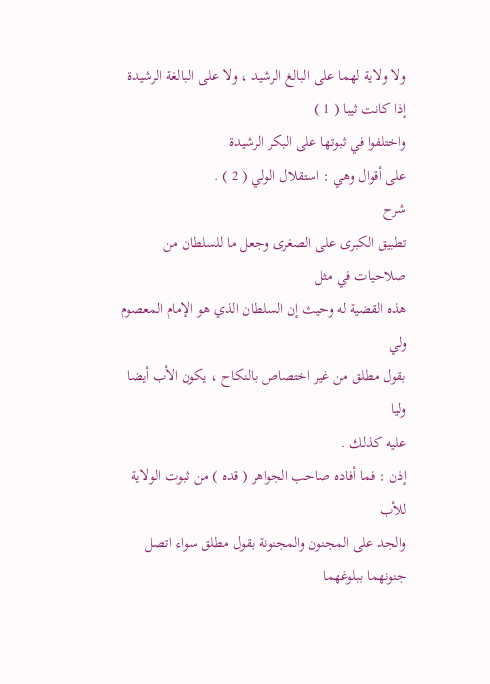ولا ولاية لهما على البالغ الرشيد ، ولا على البالغة الرشيدة
إذا كانت ثيبا ( 1 )
واختلفوا في ثبوتها على البكر الرشيدة
على أقوال وهي : استقلال الولي ( 2 ) .
شرح
تطبيق الكبرى على الصغرى وجعل ما للسلطان من صلاحيات في مثل
هذه القضية له وحيث إن السلطان الذي هو الإمام المعصوم ولي
بقول مطلق من غير اختصاص بالنكاح ، يكون الأب أيضا وليا
عليه كذلك .
إذن : فما أفاده صاحب الجواهر ( قده ) من ثبوت الولاية للأب
والجد على المجنون والمجنونة بقول مطلق سواء اتصل جنونهما ببلوغهما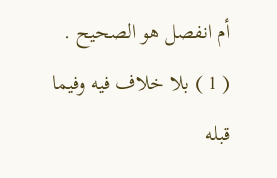أم انفصل هو الصحيح .
( 1 ) بلا خلاف فيه وفيما قبله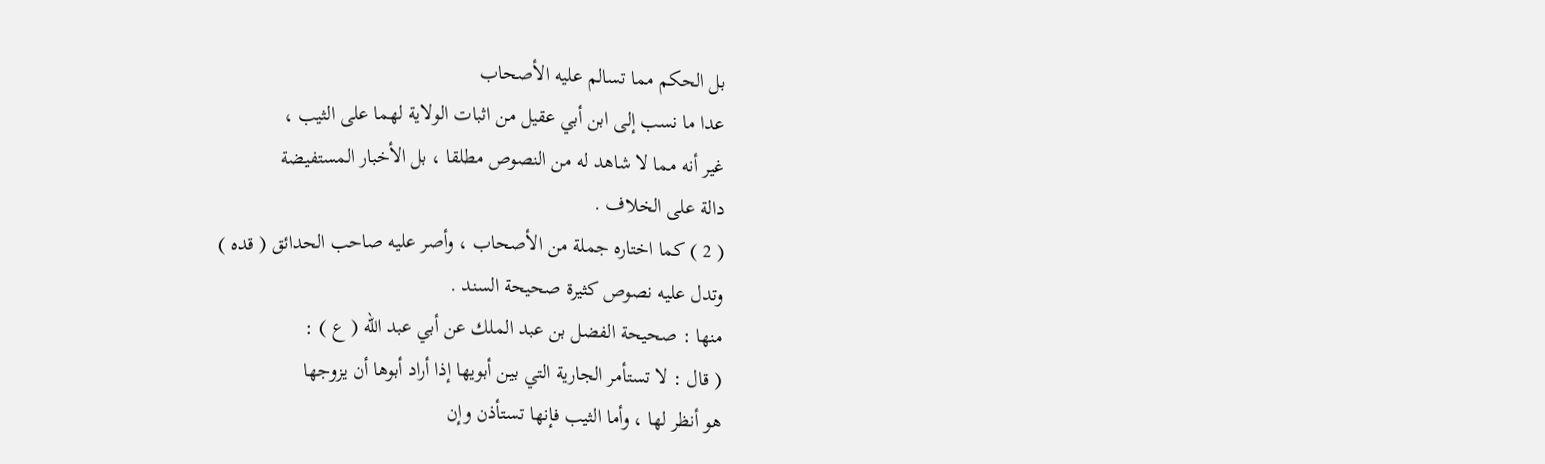بل الحكم مما تسالم عليه الأصحاب
عدا ما نسب إلى ابن أبي عقيل من اثبات الولاية لهما على الثيب ،
غير أنه مما لا شاهد له من النصوص مطلقا ، بل الأخبار المستفيضة
دالة على الخلاف .
( 2 ) كما اختاره جملة من الأصحاب ، وأصر عليه صاحب الحدائق ( قده )
وتدل عليه نصوص كثيرة صحيحة السند .
منها : صحيحة الفضل بن عبد الملك عن أبي عبد الله ( ع ) :
( قال : لا تستأمر الجارية التي بين أبويها إذا أراد أبوها أن يزوجها
هو أنظر لها ، وأما الثيب فإنها تستأذن وإن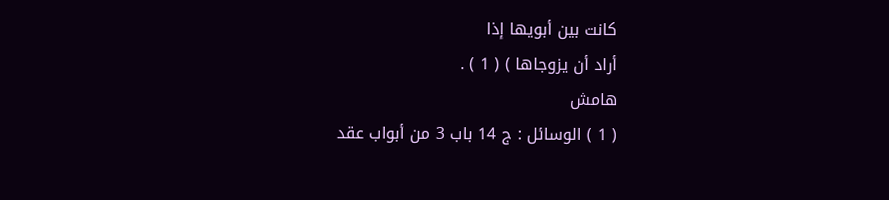كانت بين أبويها إذا
أراد أن يزوجاها ) ( 1 ) .
هامش
( 1 ) الوسائل : ج 14 باب 3 من أبواب عقد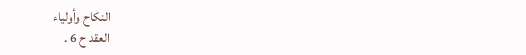النكاح وأولياء
العقد ح 6 .